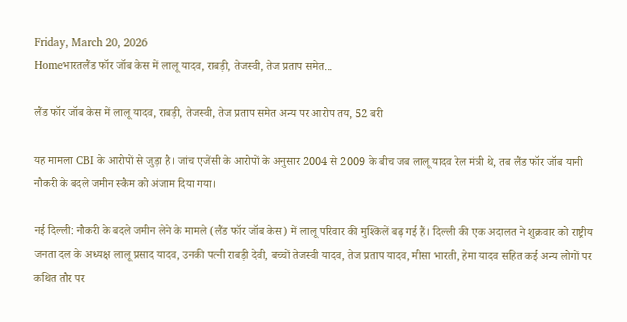Friday, March 20, 2026
Homeभारतलैंड फॉर जॉब केस में लालू यादव, राबड़ी, तेजस्वी, तेज प्रताप समेत...

लैंड फॉर जॉब केस में लालू यादव, राबड़ी, तेजस्वी, तेज प्रताप समेत अन्य पर आरोप तय, 52 बरी

यह मामला CBI के आरोपों से जुड़ा है। जांच एजेंसी के आरोपों के अनुसार 2004 से 2009 के बीच जब लालू यादव रेल मंत्री थे, तब लैंड फॉर जॉब यानी नौकरी के बदले जमीन स्कैम को अंजाम दिया गया।

नई दिल्ली: नौकरी के बदले जमीन लेने के मामले (लैंड फॉर जॉब केस) में लालू परिवार की मुश्किलें बढ़ गई हैं। दिल्ली की एक अदालत ने शुक्रवार को राष्ट्रीय जनता दल के अध्यक्ष लालू प्रसाद यादव, उनकी पत्नी राबड़ी देवी, बच्चों तेजस्वी यादव, तेज प्रताप यादव, मीसा भारती, हेमा यादव सहित कई अन्य लोगों पर कथित तौर पर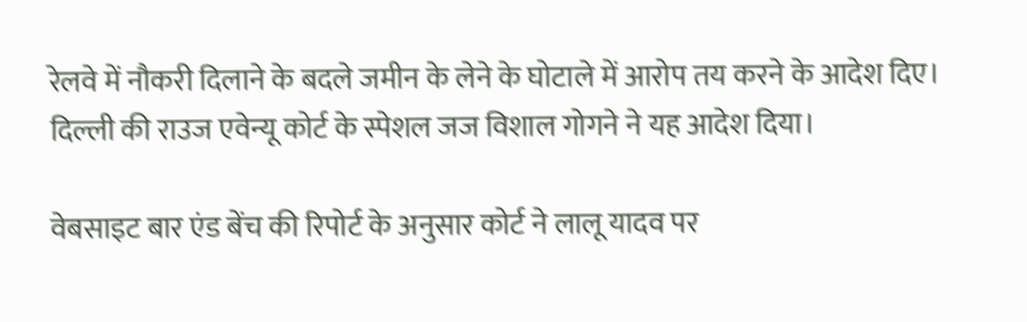रेलवे में नौकरी दिलाने के बदले जमीन के लेने के घोटाले में आरोप तय करने के आदेश दिए। दिल्ली की राउज एवेन्यू कोर्ट के स्पेशल जज विशाल गोगने ने यह आदेश दिया।

वेबसाइट बार एंड बेंच की रिपोर्ट के अनुसार कोर्ट ने लालू यादव पर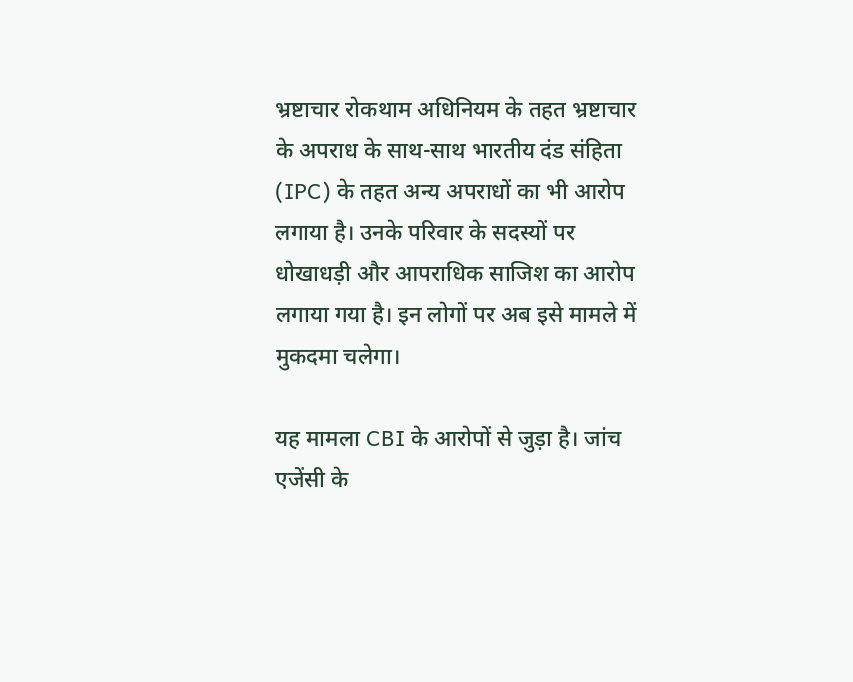भ्रष्टाचार रोकथाम अधिनियम के तहत भ्रष्टाचार के अपराध के साथ-साथ भारतीय दंड संहिता (IPC) के तहत अन्य अपराधों का भी आरोप लगाया है। उनके परिवार के सदस्यों पर धोखाधड़ी और आपराधिक साजिश का आरोप लगाया गया है। इन लोगों पर अब इसे मामले में मुकदमा चलेगा।

यह मामला CBI के आरोपों से जुड़ा है। जांच एजेंसी के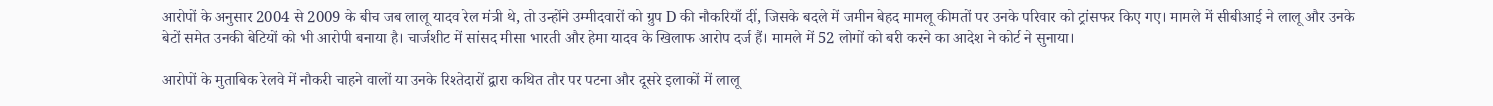आरोपों के अनुसार 2004 से 2009 के बीच जब लालू यादव रेल मंत्री थे, तो उन्होंने उम्मीदवारों को ग्रुप D की नौकरियाँ दीं, जिसके बदले में जमीन बेहद मामलू कीमतों पर उनके परिवार को ट्रांसफर किए गए। मामले में सीबीआई ने लालू और उनके बेटों समेत उनकी बेटियों को भी आरोपी बनाया है। चार्जशीट में सांसद मीसा भारती और हेमा यादव के खिलाफ आरोप दर्ज हैं। मामले में 52 लोगों को बरी करने का आदेश ने कोर्ट ने सुनाया।

आरोपों के मुताबिक रेलवे में नौकरी चाहने वालों या उनके रिश्तेदारों द्वारा कथित तौर पर पटना और दूसरे इलाकों में लालू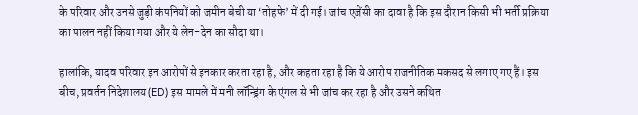के परिवार और उनसे जुड़ी कंपनियों को जमीन बेची या ‘तोहफे’ में दी गई। जांच एजेंसी का दावा है कि इस दौरान किसी भी भर्ती प्रक्रिया का पालन नहीं किया गया और ये लेन-देन का सौदा था।

हालांकि, यादव परिवार इन आरोपों से इनकार करता रहा है, और कहता रहा है कि ये आरोप राजनीतिक मकसद से लगाए गए हैं। इस बीच, प्रवर्तन निदेशालय (ED) इस मामले में मनी लॉन्ड्रिंग के एंगल से भी जांच कर रहा है और उसने कथित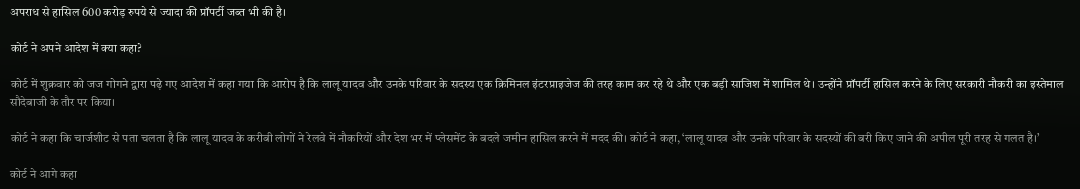अपराध से हासिल 600 करोड़ रुपये से ज्यादा की प्रॉपर्टी जब्त भी की है।

कोर्ट ने अपने आदेश में क्या कहा?

कोर्ट में शुक्रवार को जज गोगने द्वारा पढ़े गए आदेश में कहा गया कि आरोप है कि लालू यादव और उनके परिवार के सदस्य एक क्रिमिनल इंटरप्राइजेज की तरह काम कर रहे थे और एक बड़ी साजिश में शामिल थे। उन्होंने प्रॉपर्टी हासिल करने के लिए सरकारी नौकरी का इस्तेमाल सौदेबाजी के तौर पर किया।

कोर्ट ने कहा कि चार्जशीट से पता चलता है कि लालू यादव के करीबी लोगों ने रेलवे में नौकरियों और देश भर में प्लेसमेंट के बदले जमीन हासिल करने में मदद की। कोर्ट ने कहा, ‘लालू यादव और उनके परिवार के सदस्यों की बरी किए जाने की अपील पूरी तरह से गलत है।’

कोर्ट ने आगे कहा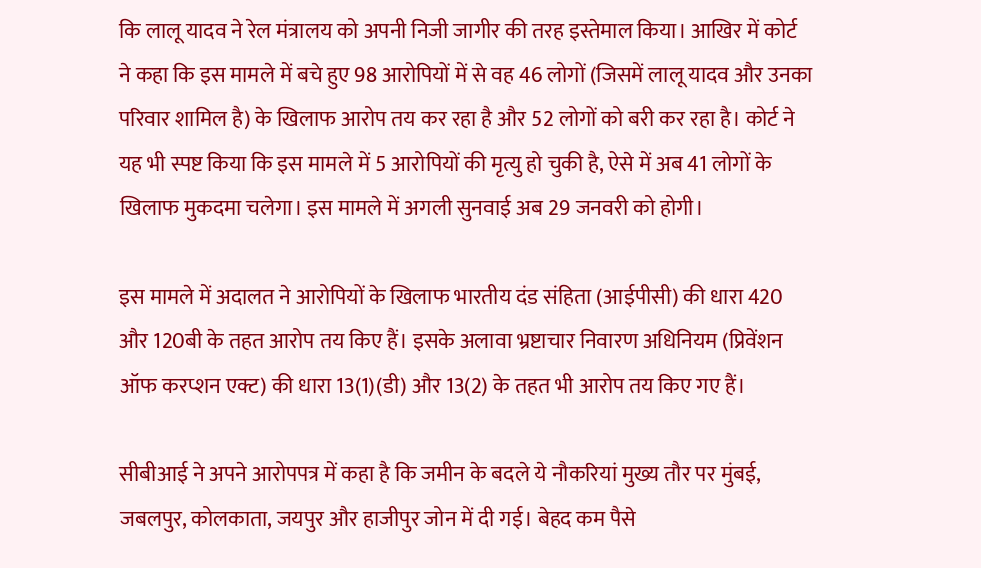कि लालू यादव ने रेल मंत्रालय को अपनी निजी जागीर की तरह इस्तेमाल किया। आखिर में कोर्ट ने कहा कि इस मामले में बचे हुए 98 आरोपियों में से वह 46 लोगों (जिसमें लालू यादव और उनका परिवार शामिल है) के खिलाफ आरोप तय कर रहा है और 52 लोगों को बरी कर रहा है। कोर्ट ने यह भी स्पष्ट किया कि इस मामले में 5 आरोपियों की मृत्यु हो चुकी है, ऐसे में अब 41 लोगों के खिलाफ मुकदमा चलेगा। इस मामले में अगली सुनवाई अब 29 जनवरी को होगी।

इस मामले में अदालत ने आरोपियों के खिलाफ भारतीय दंड संहिता (आईपीसी) की धारा 420 और 120बी के तहत आरोप तय किए हैं। इसके अलावा भ्रष्टाचार निवारण अधिनियम (प्रिवेंशन ऑफ करप्शन एक्ट) की धारा 13(1)(डी) और 13(2) के तहत भी आरोप तय किए गए हैं।

सीबीआई ने अपने आरोपपत्र में कहा है कि जमीन के बदले ये नौकरियां मुख्य तौर पर मुंबई, जबलपुर, कोलकाता, जयपुर और हाजीपुर जोन में दी गई। बेहद कम पैसे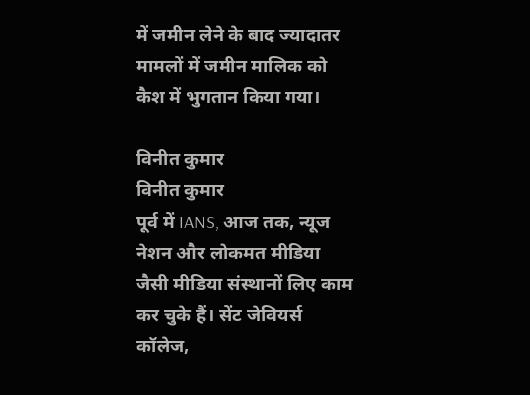में जमीन लेने के बाद ज्यादातर मामलों में जमीन मालिक को कैश में भुगतान किया गया।

विनीत कुमार
विनीत कुमार
पूर्व में IANS, आज तक, न्यूज नेशन और लोकमत मीडिया जैसी मीडिया संस्थानों लिए काम कर चुके हैं। सेंट जेवियर्स कॉलेज,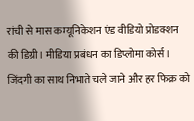रांची से मास कम्यूनिकेशन एंड वीडियो प्रोडक्शन की डिग्री। मीडिया प्रबंधन का डिप्लोमा कोर्स। जिंदगी का साथ निभाते चले जाने और हर फिक्र को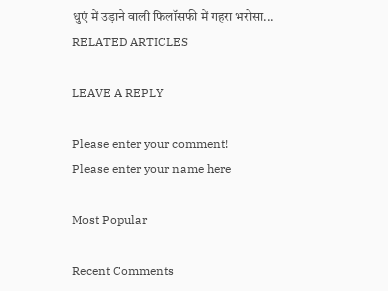धुएं में उड़ाने वाली फिलॉसफी में गहरा भरोसा...
RELATED ARTICLES

LEAVE A REPLY

Please enter your comment!
Please enter your name here

Most Popular

Recent Comments